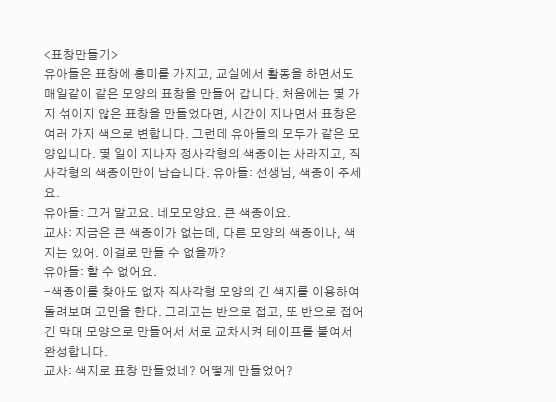<표창만들기>
유아들은 표창에 흥미를 가지고, 교실에서 활동을 하면서도 매일같이 같은 모양의 표창을 만들어 갑니다. 처음에는 몇 가지 섞이지 않은 표창을 만들었다면, 시간이 지나면서 표창은 여러 가지 색으로 변합니다. 그런데 유아들의 모두가 같은 모양입니다. 몇 일이 지나자 정사각형의 색종이는 사라지고, 직사각형의 색종이만이 남습니다. 유아들: 선생님, 색종이 주세요.
유아들: 그거 말고요. 네모모양요. 큰 색종이요.
교사: 지금은 큰 색종이가 없는데, 다른 모양의 색종이나, 색지는 있어. 이걸로 만들 수 없을까?
유아들: 할 수 없어요.
-색종이를 찾아도 없자 직사각형 모양의 긴 색지를 이용하여 돌려보며 고민을 한다. 그리고는 반으로 접고, 또 반으로 접어 긴 막대 모양으로 만들어서 서로 교차시켜 테이프를 붙여서 완성합니다.
교사: 색지로 표창 만들었네? 어떻게 만들었어?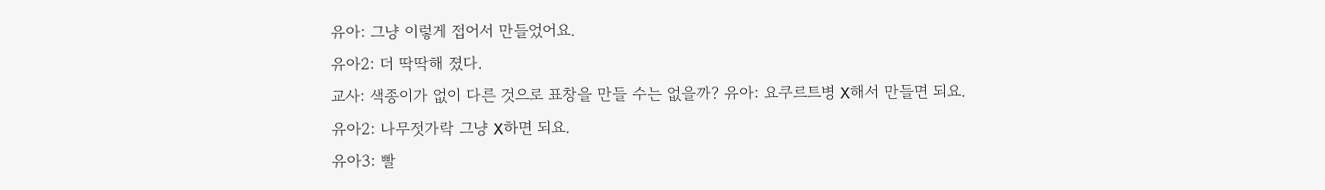유아: 그냥 이렇게 접어서 만들었어요.
유아2: 더 딱딱해 졌다.
교사: 색종이가 없이 다른 것으로 표창을 만들 수는 없을까? 유아: 요쿠르트병 X해서 만들면 되요.
유아2: 나무젓가락 그냥 X하면 되요.
유아3: 빨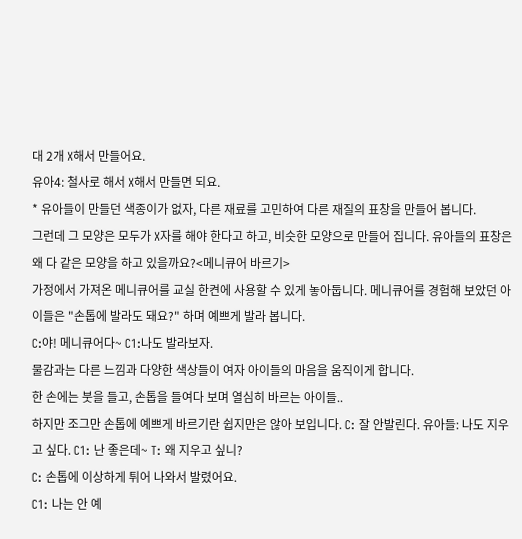대 2개 X해서 만들어요.
유아4: 철사로 해서 X해서 만들면 되요.
* 유아들이 만들던 색종이가 없자, 다른 재료를 고민하여 다른 재질의 표창을 만들어 봅니다.
그런데 그 모양은 모두가 X자를 해야 한다고 하고, 비슷한 모양으로 만들어 집니다. 유아들의 표창은 왜 다 같은 모양을 하고 있을까요?<메니큐어 바르기>
가정에서 가져온 메니큐어를 교실 한켠에 사용할 수 있게 놓아둡니다. 메니큐어를 경험해 보았던 아이들은 "손톱에 발라도 돼요?" 하며 예쁘게 발라 봅니다.
C:야! 메니큐어다~ C1:나도 발라보자.
물감과는 다른 느낌과 다양한 색상들이 여자 아이들의 마음을 움직이게 합니다.
한 손에는 붓을 들고, 손톱을 들여다 보며 열심히 바르는 아이들..
하지만 조그만 손톱에 예쁘게 바르기란 쉽지만은 않아 보입니다. C: 잘 안발린다. 유아들: 나도 지우고 싶다. C1: 난 좋은데~ T: 왜 지우고 싶니?
C: 손톱에 이상하게 튀어 나와서 발렸어요.
C1: 나는 안 예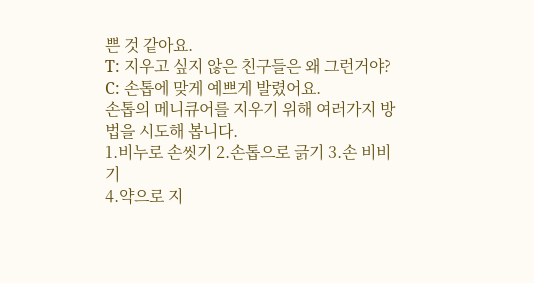쁜 것 같아요.
T: 지우고 싶지 않은 친구들은 왜 그런거야?
C: 손톱에 맞게 예쁘게 발렸어요.
손톱의 메니큐어를 지우기 위해 여러가지 방법을 시도해 봅니다.
1.비누로 손씻기 2.손톱으로 긁기 3.손 비비기
4.약으로 지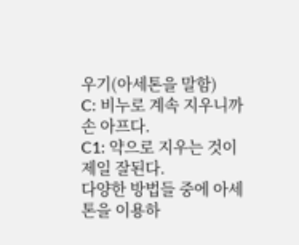우기(아세톤을 말함)
C: 비누로 계속 지우니까 손 아프다.
C1: 약으로 지우는 것이 제일 잘된다.
다양한 방법들 중에 아세톤을 이용하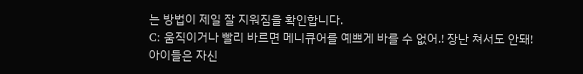는 방법이 제일 잘 지워짐을 확인합니다.
C: 움직이거나 빨리 바르면 메니큐어를 예쁘게 바를 수 없어.! 장난 쳐서도 안돼!
아이들은 자신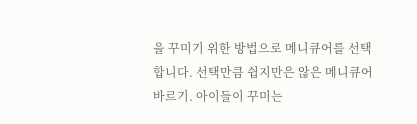을 꾸미기 위한 방법으로 메니큐어를 선택합니다. 선택만큼 쉽지만은 않은 메니큐어 바르기. 아이들이 꾸미는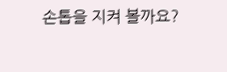손톱을 지켜 볼까요?